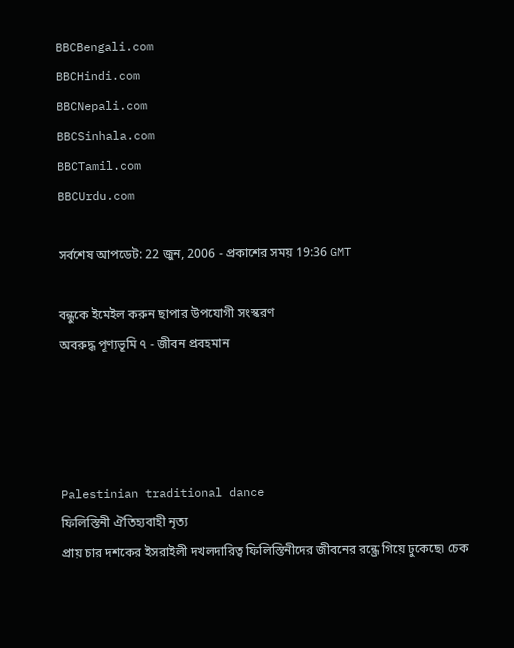BBCBengali.com
BBCHindi.com
BBCNepali.com
BBCSinhala.com
BBCTamil.com
BBCUrdu.com

সর্বশেষ আপডেট: 22 জুন, 2006 - প্রকাশের সময় 19:36 GMT

বন্ধুকে ইমেইল করুন ছাপার উপযোগী সংস্করণ
অবরুদ্ধ পূণ্যভূমি ৭ - জীবন প্রবহমান




Palestinian traditional dance
ফিলিস্তিনী ঐতিহ্যবাহী নৃত্য
প্রায় চার দশকের ইসরাইলী দখলদারিত্ব ফিলিস্তিনীদের জীবনের রন্ধ্রে গিয়ে ঢুকেছে৷ চেক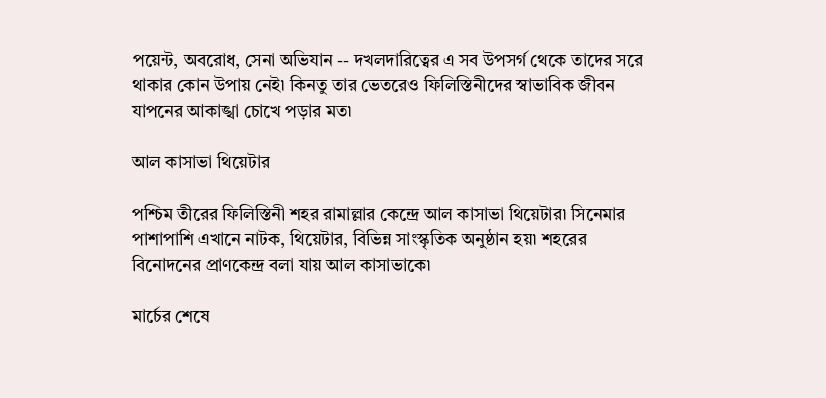পয়েন্ট, অবরোধ, সেনা অভিযান -- দখলদারিত্বের এ সব উপসর্গ থেকে তাদের সরে থাকার কোন উপায় নেই৷ কিনতু তার ভেতরেও ফিলিস্তিনীদের স্বাভাবিক জীবন যাপনের আকাঙ্খা চোখে পড়ার মত৷

আল কাসাভা থিয়েটার

পশ্চিম তীরের ফিলিস্তিনী শহর রামাল্লার কেন্দ্রে আল কাসাভা থিয়েটার৷ সিনেমার পাশাপাশি এখানে নাটক, থিয়েটার, বিভিন্ন সাংস্কৃতিক অনুষ্ঠান হয়৷ শহরের বিনোদনের প্রাণকেন্দ্র বলা যায় আল কাসাভাকে৷

মার্চের শেষে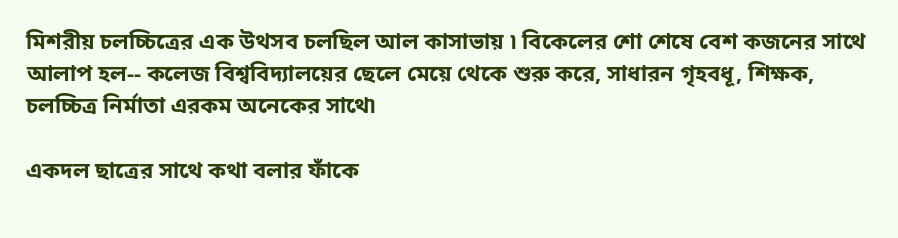মিশরীয় চলচ্চিত্রের এক উথসব চলছিল আল কাসাভায় ৷ বিকেলের শো শেষে বেশ কজনের সাথে আলাপ হল-- কলেজ বিশ্ববিদ্যালয়ের ছেলে মেয়ে থেকে শুরু করে, সাধারন গৃহবধূ, শিক্ষক, চলচ্চিত্র নির্মাতা এরকম অনেকের সাথে৷

একদল ছাত্রের সাথে কথা বলার ফাঁকে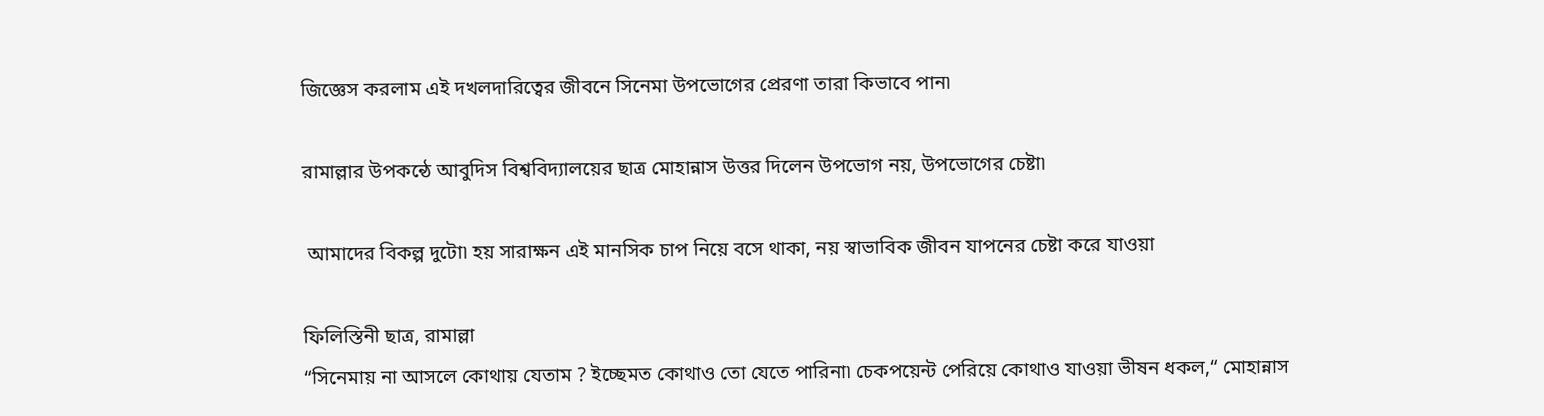জিজ্ঞেস করলাম এই দখলদারিত্বের জীবনে সিনেমা উপভোগের প্রেরণা তারা কিভাবে পান৷

রামাল্লার উপকন্ঠে আবুদিস বিশ্ববিদ্যালয়ের ছাত্র মোহান্নাস উত্তর দিলেন উপভোগ নয়, উপভোগের চেষ্টা৷

 আমাদের বিকল্প দুটো৷ হয় সারাক্ষন এই মানসিক চাপ নিয়ে বসে থাকা, নয় স্বাভাবিক জীবন যাপনের চেষ্টা করে যাওয়া

ফিলিস্তিনী ছাত্র, রামাল্লা
“সিনেমায় না আসলে কোথায় যেতাম ? ইচ্ছেমত কোথাও তো যেতে পারিনা৷ চেকপয়েন্ট পেরিয়ে কোথাও যাওয়া ভীষন ধকল,“ মোহান্নাস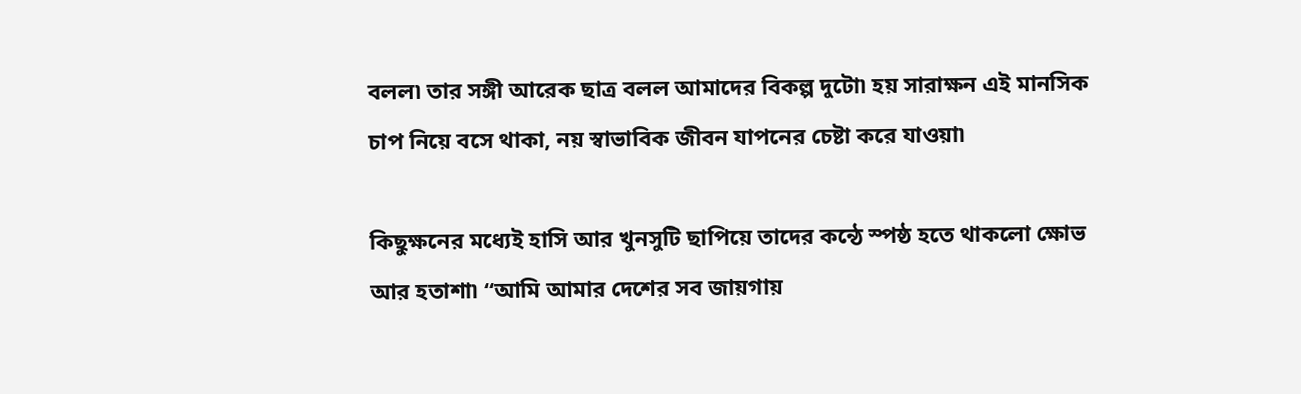বলল৷ তার সঙ্গী আরেক ছাত্র বলল আমাদের বিকল্প দুটো৷ হয় সারাক্ষন এই মানসিক চাপ নিয়ে বসে থাকা, নয় স্বাভাবিক জীবন যাপনের চেষ্টা করে যাওয়া৷

কিছুক্ষনের মধ্যেই হাসি আর খুনসুটি ছাপিয়ে তাদের কন্ঠে স্পষ্ঠ হতে থাকলো ক্ষোভ আর হতাশা৷ “আমি আমার দেশের সব জায়গায়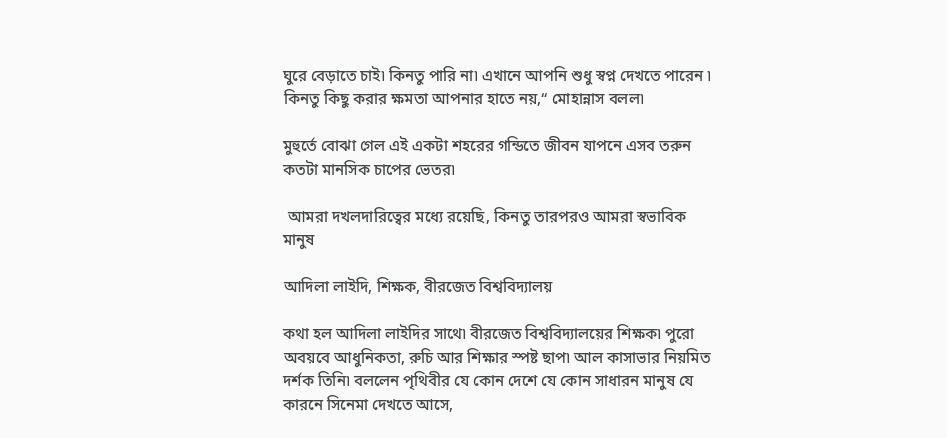ঘুরে বেড়াতে চাই৷ কিনতু পারি না৷ এখানে আপনি শুধু স্বপ্ন দেখতে পারেন ৷ কিনতু কিছু করার ক্ষমতা আপনার হাতে নয়,“ মোহান্নাস বলল৷

মুহুর্তে বোঝা গেল এই একটা শহরের গন্ডিতে জীবন যাপনে এসব তরুন কতটা মানসিক চাপের ভেতর৷

 আমরা দখলদারিত্বের মধ্যে রয়েছি, কিনতু তারপরও আমরা স্বভাবিক মানুষ

আদিলা লাইদি, শিক্ষক, বীরজেত বিশ্ববিদ্যালয়

কথা হল আদিলা লাইদির সাথে৷ বীরজেত বিশ্ববিদ্যালয়ের শিক্ষক৷ পুরো অবয়বে আধুনিকতা, রুচি আর শিক্ষার স্পষ্ট ছাপ৷ আল কাসাভার নিয়মিত দর্শক তিনি৷ বললেন পৃথিবীর যে কোন দেশে যে কোন সাধারন মানুষ যে কারনে সিনেমা দেখতে আসে,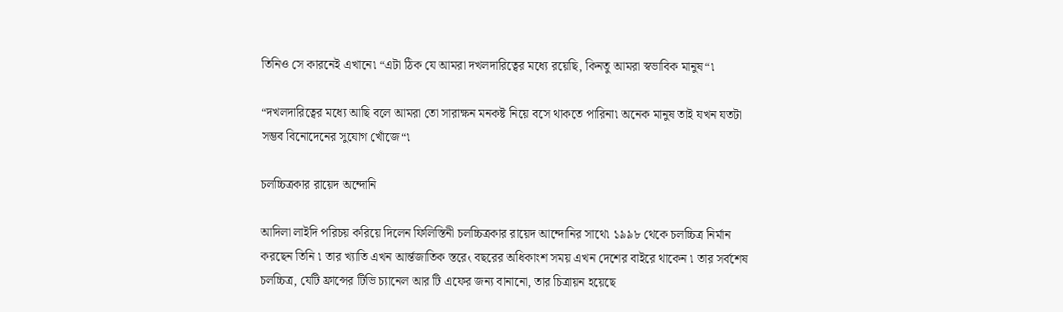তিনিও সে কারনেই এখানে৷ “এটা ঠিক যে আমরা দখলদারিত্বের মধ্যে রয়েছি, কিনতু আমরা স্বভাবিক মানুষ“৷

“দখলদারিত্বের মধ্যে আছি বলে আমরা তো সারাক্ষন মনকষ্ট নিয়ে বসে থাকতে পারিনা৷ অনেক মানুষ তাই যখন যতটা সম্ভব বিনোদেনের সুযোগ খোঁজে“৷

চলচ্চিত্রকার রায়েদ অন্দোনি

আদিলা লাইদি পরিচয় করিয়ে দিলেন ফিলিস্তিনী চলচ্চিত্রকার রায়েদ আন্দোনির সাথে৷ ১৯৯৮ থেকে চলচ্চিত্র নির্মান করছেন তিনি ৷ তার খ্যাতি এখন আর্ন্তজাতিক স্তরে৻ বছরের অধিকাংশ সময় এখন দেশের বাইরে থাকেন ৷ তার সর্বশেষ চলচ্চিত্র, যেটি ফ্রান্সের টিভি চ্যানেল আর টি এফের জন্য বানানো, তার চিত্রায়ন হয়েছে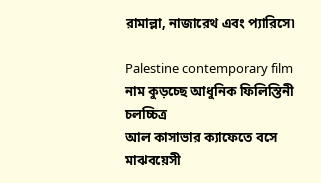রামাল্লা, নাজারেথ এবং প্যারিসে৷

Palestine contemporary film
নাম কুড়চ্ছে আধুনিক ফিলিস্তিনী চলচ্চিত্র
আল কাসাভার ক্যাফেতে বসে মাঝবয়েসী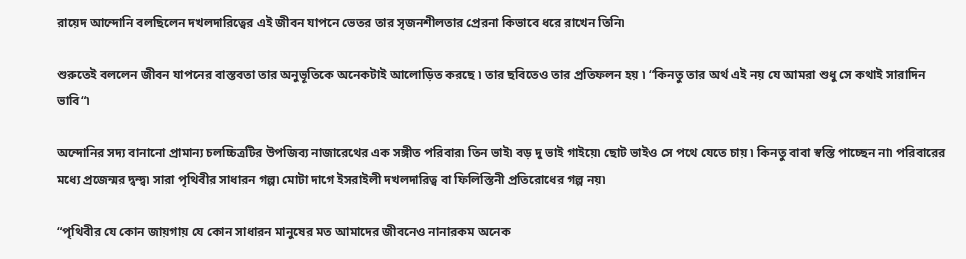রায়েদ আন্দোনি বলছিলেন দখলদারিত্বের এই জীবন যাপনে ভেতর তার সৃজনশীলতার প্রেরনা কিভাবে ধরে রাখেন তিনি৷

শুরুতেই বললেন জীবন যাপনের বাস্তবতা তার অনুভূতিকে অনেকটাই আলোড়িত করছে ৷ তার ছবিতেও তার প্রতিফলন হয় ৷ “কিনতু তার অর্থ এই নয় যে আমরা শুধু সে কথাই সারাদিন ভাবি“৷

অন্দোনির সদ্য বানানো প্রামান্য চলচ্চিত্রটির উপজিব্য নাজারেথের এক সঙ্গীত পরিবার৷ তিন ভাই৷ বড় দু ভাই গাইয়ে৷ ছোট ভাইও সে পথে যেতে চায় ৷ কিনতু বাবা স্বস্তি পাচ্ছেন না৷ পরিবারের মধ্যে প্রজেন্মর দ্বন্দ্ব৷ সারা পৃথিবীর সাধারন গল্প৷ মোটা দাগে ইসরাইলী দখলদারিত্ব বা ফিলিস্তিনী প্রতিরোধের গল্প নয়৷

“পৃথিবীর যে কোন জায়গায় যে কোন সাধারন মানুষের মত আমাদের জীবনেও নানারকম অনেক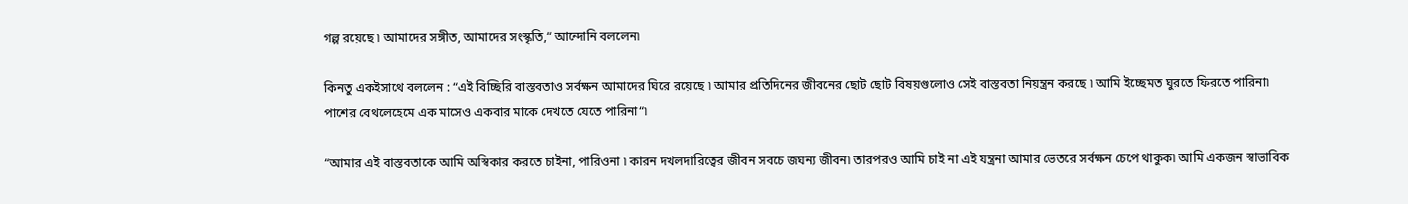গল্প রয়েছে ৷ আমাদের সঙ্গীত, আমাদের সংস্কৃতি,“ আন্দোনি বললেন৷

কিনতু একইসাথে বললেন : “এই বিচ্ছিরি বাস্তবতাও সর্বক্ষন আমাদের ঘিরে রয়েছে ৷ আমার প্রতিদিনের জীবনের ছোট ছোট বিষয়গুলোও সেই বাস্তবতা নিয়ন্ত্রন করছে ৷ আমি ইচ্ছেমত ঘুরতে ফিরতে পারিনা৷ পাশের বেথলেহেমে এক মাসেও একবার মাকে দেখতে যেতে পারিনা“৷

“আমার এই বাস্তবতাকে আমি অস্বিকার করতে চাইনা, পারিওনা ৷ কারন দখলদারিত্বের জীবন সবচে জঘন্য জীবন৷ তারপরও আমি চাই না এই যন্ত্রনা আমার ভেতরে সর্বক্ষন চেপে থাকুক৷ আমি একজন স্বাভাবিক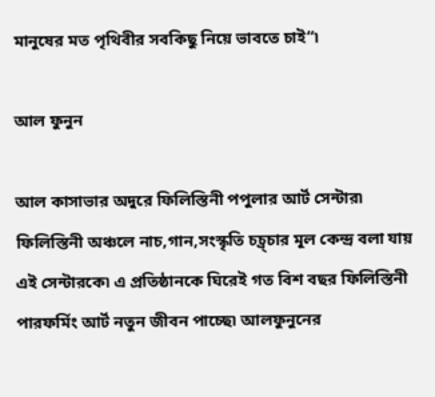মানুষের মত পৃথিবীর সবকিছু নিয়ে ভাবতে চাই“৷

আল ফুনুন

আল কাসাভার অদুরে ফিলিস্তিনী পপুলার আর্ট সেন্টার৷ ফিলিস্তিনী অঞ্চলে নাচ,গান,সংস্কৃতি চচ্র্চার মূল কেন্দ্র বলা যায় এই সেন্টারকে৷ এ প্রতিষ্ঠানকে ঘিরেই গত বিশ বছর ফিলিস্তিনী পারফর্মিং আর্ট নতুন জীবন পাচ্ছে৷ আলফুনুনের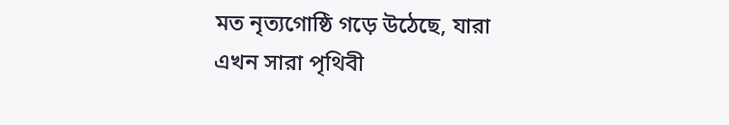মত নৃত্যগোষ্ঠি গড়ে উঠেছে, যারা এখন সারা পৃথিবী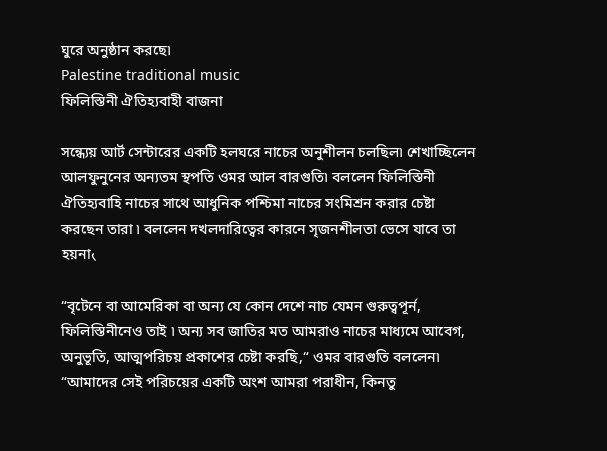ঘুরে অনুষ্ঠান করছে৷
Palestine traditional music
ফিলিস্তিনী ঐতিহ্যবাহী বাজনা

সন্ধ্যেয় আর্ট সেন্টারের একটি হলঘরে নাচের অনুশীলন চলছিল৷ শেখাচ্ছিলেন আলফুনুনের অন্যতম স্থপতি ওমর আল বারগুতি৷ বললেন ফিলিস্তিনী ঐতিহ্যবাহি নাচের সাথে আধুনিক পশ্চিমা নাচের সংমিশ্রন করার চেষ্টা করছেন তারা ৷ বললেন দখলদারিত্বের কারনে সৃজনশীলতা ভেসে যাবে তা হয়না৻

“বৃটেনে বা আমেরিকা বা অন্য যে কোন দেশে নাচ যেমন গুরুত্বপূর্ন, ফিলিস্তিনীনেও তাই ৷ অন্য সব জাতির মত আমরাও নাচের মাধ্যমে আবেগ, অনুভূতি, আত্মপরিচয় প্রকাশের চেষ্টা করছি,“ ওমর বারগুতি বললেন৷ “আমাদের সেই পরিচয়ের একটি অংশ আমরা পরাধীন, কিনতু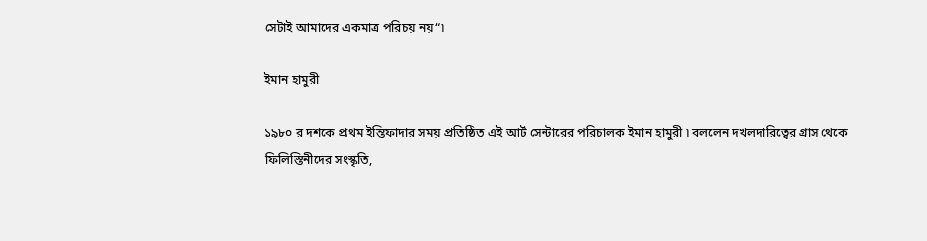সেটাই আমাদের একমাত্র পরিচয় নয়“৷

ইমান হামুরী

১৯৮০ র দশকে প্রথম ইন্তিফাদার সময় প্রতিষ্ঠিত এই আর্ট সেন্টারের পরিচালক ইমান হামুরী ৷ বললেন দখলদারিত্বের গ্রাস থেকে ফিলিস্তিনীদের সংস্কৃতি,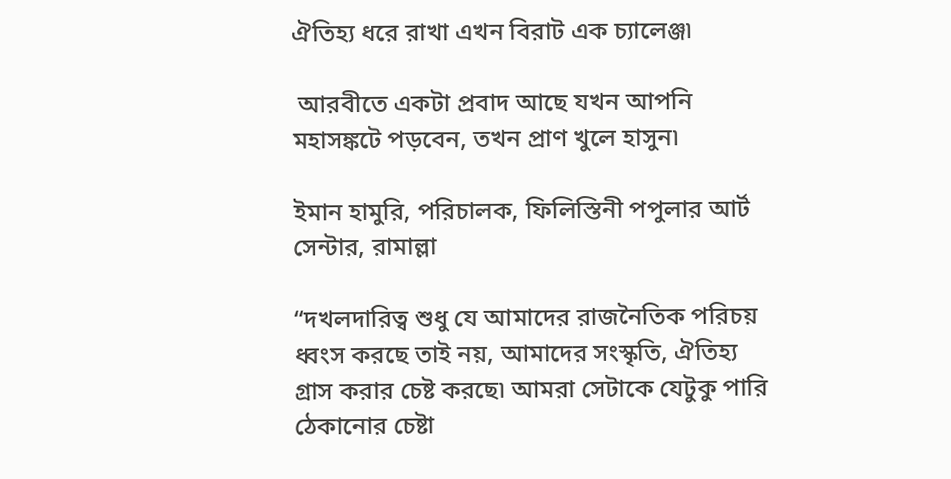ঐতিহ্য ধরে রাখা এখন বিরাট এক চ্যালেঞ্জ৷

 আরবীতে একটা প্রবাদ আছে যখন আপনি মহাসঙ্কটে পড়বেন, তখন প্রাণ খুলে হাসুন৷

ইমান হামুরি, পরিচালক, ফিলিস্তিনী পপুলার আর্ট সেন্টার, রামাল্লা

“দখলদারিত্ব শুধু যে আমাদের রাজনৈতিক পরিচয় ধ্বংস করছে তাই নয়, আমাদের সংস্কৃতি, ঐতিহ্য গ্রাস করার চেষ্ট করছে৷ আমরা সেটাকে যেটুকু পারি ঠেকানোর চেষ্টা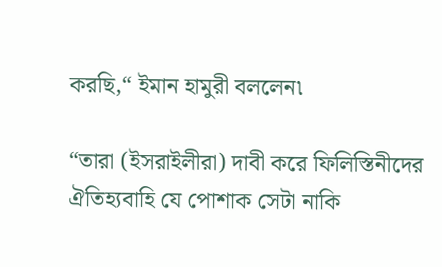করছি,“ ইমান হামুরী বললেন৷

“তারা (ইসরাইলীরা) দাবী করে ফিলিস্তিনীদের ঐতিহ্যবাহি যে পোশাক সেটা নাকি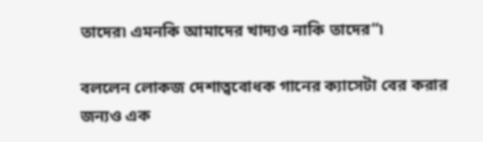তাদের৷ এমনকি আমাদের খাদ্যও নাকি তাদের“৷

বললেন লোকজ দেশাত্ববোধক গানের ক্যাসেটা বের করার জন্যও এক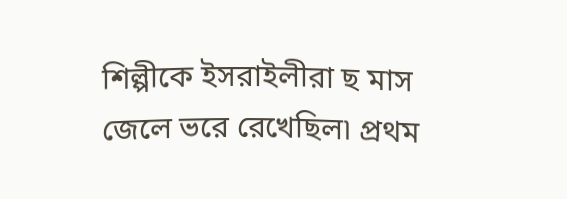শিল্পীকে ইসরাইলীরা ছ মাস জেলে ভরে রেখেছিল৷ প্রথম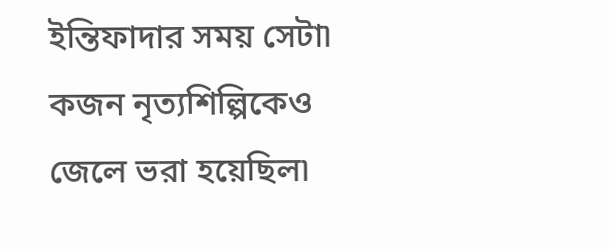ইন্তিফাদার সময় সেটা৷ কজন নৃত্যশিল্পিকেও জেলে ভরা হয়েছিল৷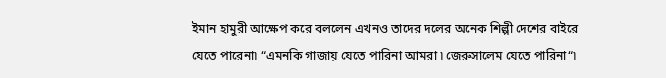ইমান হামুরী আক্ষেপ করে বললেন এখনও তাদের দলের অনেক শিল্পী দেশের বাইরে যেতে পারেনা৷ “এমনকি গাজায় যেতে পারিনা আমরা ৷ জেরুসালেম যেতে পারিনা“৷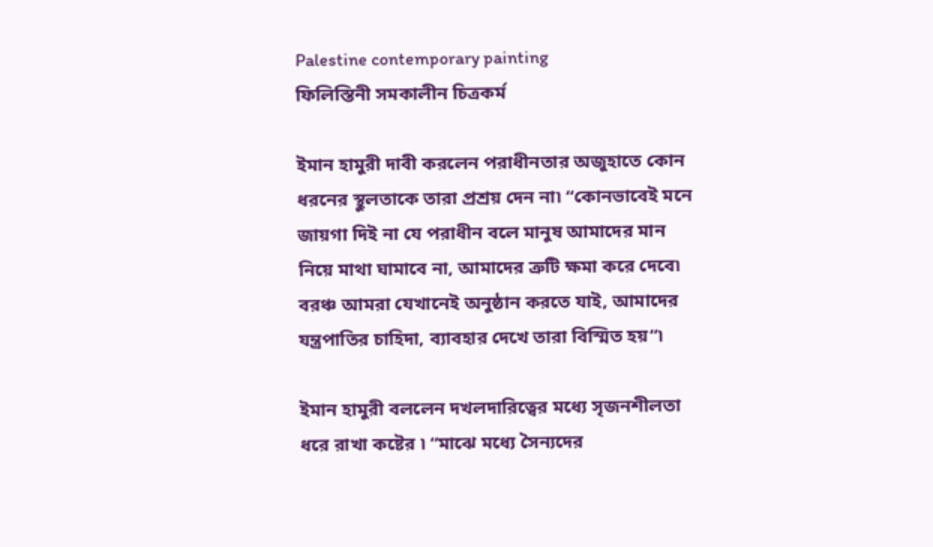Palestine contemporary painting
ফিলিস্তিনী সমকালীন চিত্রকর্ম

ইমান হামুরী দাবী করলেন পরাধীনতার অজুহাতে কোন ধরনের স্থুলতাকে তারা প্রশ্রয় দেন না৷ “কোনভাবেই মনে জায়গা দিই না যে পরাধীন বলে মানুষ আমাদের মান নিয়ে মাথা ঘামাবে না, আমাদের ত্রুটি ক্ষমা করে দেবে৷ বরঞ্চ আমরা যেখানেই অনুষ্ঠান করতে যাই, আমাদের যন্ত্রপাতির চাহিদা, ব্যাবহার দেখে তারা বিস্মিত হয়“৷

ইমান হামুরী বললেন দখলদারিত্বের মধ্যে সৃজনশীলতা ধরে রাখা কষ্টের ৷ “মাঝে মধ্যে সৈন্যদের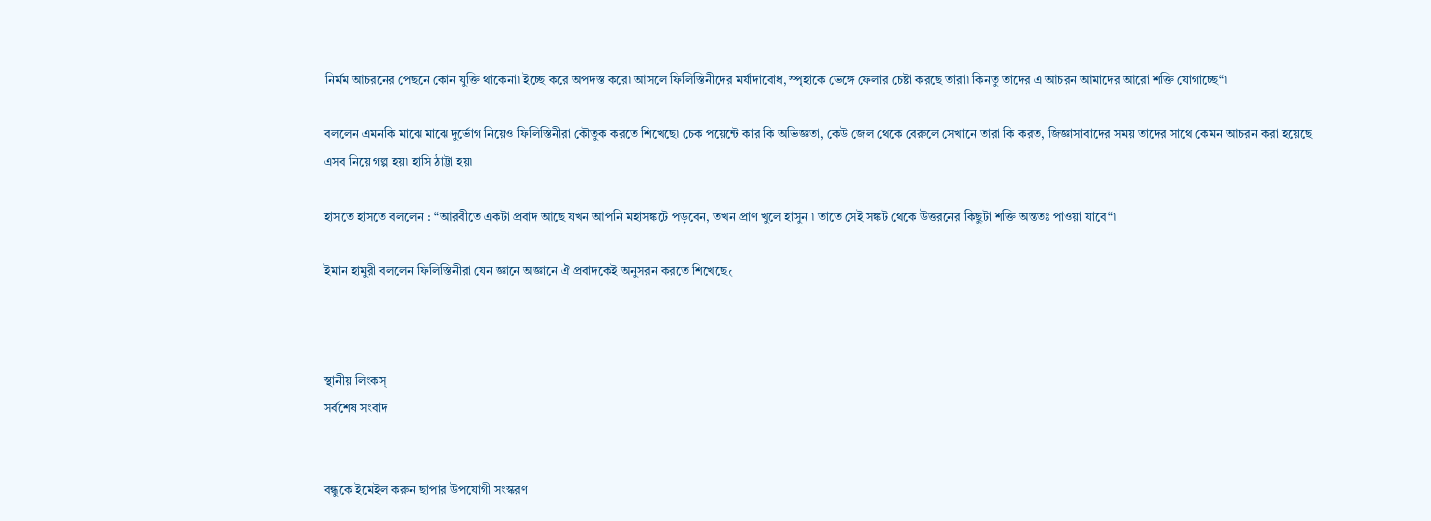নির্মম আচরনের পেছনে কোন যুক্তি থাকেনা৷ ইচ্ছে করে অপদস্ত করে৷ আসলে ফিলিস্তিনীদের মর্যাদাবোধ, স্পৃহাকে ভেঙ্গে ফেলার চেষ্টা করছে তারা৷ কিনতু তাদের এ আচরন আমাদের আরো শক্তি যোগাচ্ছে“৷

বললেন এমনকি মাঝে মাঝে দুর্ভোগ নিয়েও ফিলিস্তিনীরা কৌতুক করতে শিখেছে৷ চেক পয়েন্টে কার কি অভিজ্ঞতা, কেউ জেল থেকে বেরুলে সেখানে তারা কি করত, জিজ্ঞাসাবাদের সময় তাদের সাথে কেমন আচরন করা হয়েছে এসব নিয়ে গল্প হয়৷ হাসি ঠাট্টা হয়৷

হাসতে হাসতে বললেন : “আরবীতে একটা প্রবাদ আছে যখন আপনি মহাসঙ্কটে পড়বেন, তখন প্রাণ খুলে হাসুন ৷ তাতে সেই সঙ্কট থেকে উত্তরনের কিছুটা শক্তি অন্ততঃ পাওয়া যাবে“৷

ইমান হামুরী বললেন ফিলিস্তিনীরা যেন জ্ঞানে অজ্ঞানে ঐ প্রবাদকেই অনুসরন করতে শিখেছে৻



স্থানীয় লিংকস্
সর্বশেষ সংবাদ


বন্ধুকে ইমেইল করুন ছাপার উপযোগী সংস্করণ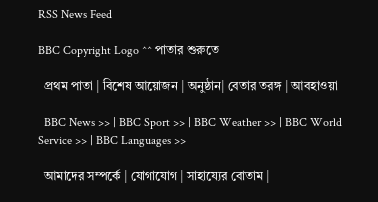RSS News Feed

BBC Copyright Logo ^^ পাতার শুরুতে

  প্রথম পাতা | বিশেষ আয়োজন | অনুষ্ঠান| বেতার তরঙ্গ | আবহাওয়া

  BBC News >> | BBC Sport >> | BBC Weather >> | BBC World Service >> | BBC Languages >>

  আমাদের সম্পর্কে | যোগাযোগ | সাহায্যের বোতাম |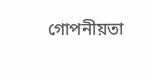গোপনীয়তা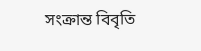সংক্রান্ত বিবৃতি